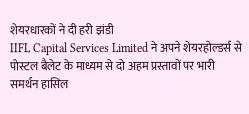शेयरधारकों ने दी हरी झंडी
IIFL Capital Services Limited ने अपने शेयरहोल्डर्स से पोस्टल बैलेट के माध्यम से दो अहम प्रस्तावों पर भारी समर्थन हासिल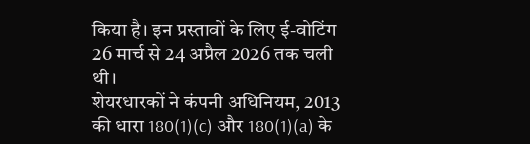किया है। इन प्रस्तावों के लिए ई-वोटिंग 26 मार्च से 24 अप्रैल 2026 तक चली थी।
शेयरधारकों ने कंपनी अधिनियम, 2013 की धारा 180(1)(c) और 180(1)(a) के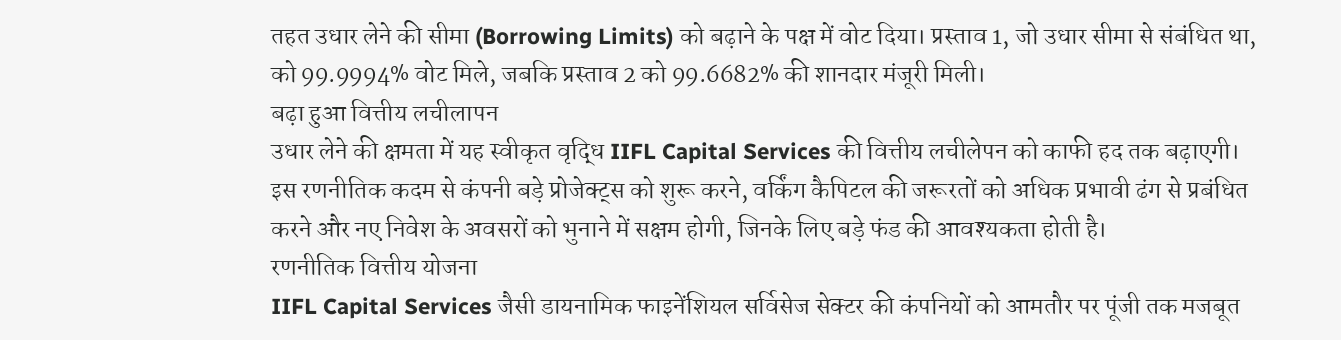तहत उधार लेने की सीमा (Borrowing Limits) को बढ़ाने के पक्ष में वोट दिया। प्रस्ताव 1, जो उधार सीमा से संबंधित था, को 99.9994% वोट मिले, जबकि प्रस्ताव 2 को 99.6682% की शानदार मंजूरी मिली।
बढ़ा हुआ वित्तीय लचीलापन
उधार लेने की क्षमता में यह स्वीकृत वृद्धि IIFL Capital Services की वित्तीय लचीलेपन को काफी हद तक बढ़ाएगी। इस रणनीतिक कदम से कंपनी बड़े प्रोजेक्ट्स को शुरू करने, वर्किंग कैपिटल की जरूरतों को अधिक प्रभावी ढंग से प्रबंधित करने और नए निवेश के अवसरों को भुनाने में सक्षम होगी, जिनके लिए बड़े फंड की आवश्यकता होती है।
रणनीतिक वित्तीय योजना
IIFL Capital Services जैसी डायनामिक फाइनेंशियल सर्विसेज सेक्टर की कंपनियों को आमतौर पर पूंजी तक मजबूत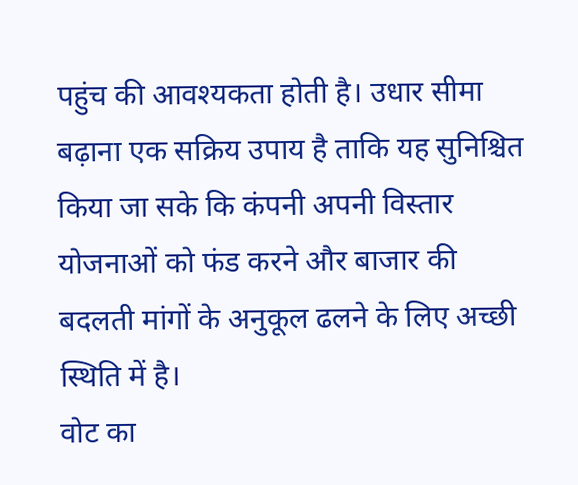पहुंच की आवश्यकता होती है। उधार सीमा बढ़ाना एक सक्रिय उपाय है ताकि यह सुनिश्चित किया जा सके कि कंपनी अपनी विस्तार योजनाओं को फंड करने और बाजार की बदलती मांगों के अनुकूल ढलने के लिए अच्छी स्थिति में है।
वोट का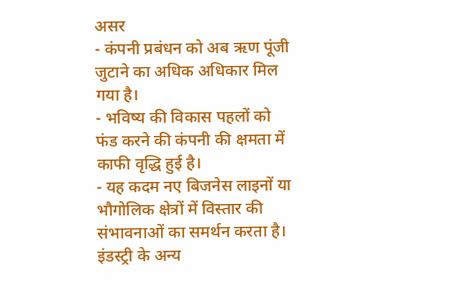असर
- कंपनी प्रबंधन को अब ऋण पूंजी जुटाने का अधिक अधिकार मिल गया है।
- भविष्य की विकास पहलों को फंड करने की कंपनी की क्षमता में काफी वृद्धि हुई है।
- यह कदम नए बिजनेस लाइनों या भौगोलिक क्षेत्रों में विस्तार की संभावनाओं का समर्थन करता है।
इंडस्ट्री के अन्य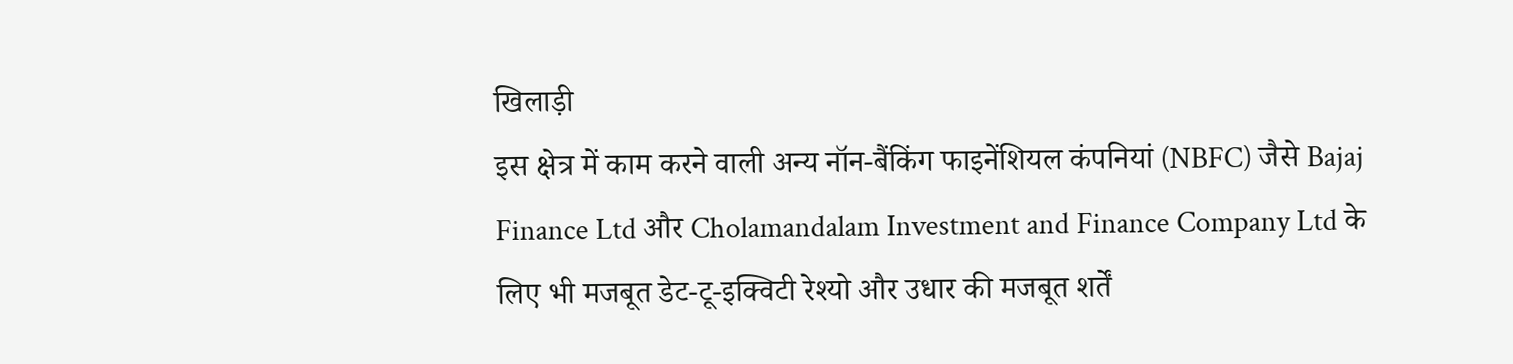खिलाड़ी
इस क्षेत्र में काम करने वाली अन्य नॉन-बैंकिंग फाइनेंशियल कंपनियां (NBFC) जैसे Bajaj Finance Ltd और Cholamandalam Investment and Finance Company Ltd के लिए भी मजबूत डेट-टू-इक्विटी रेश्यो और उधार की मजबूत शर्तें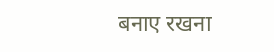बनाए रखना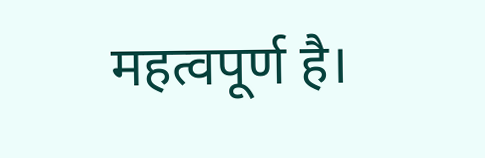महत्वपूर्ण है।